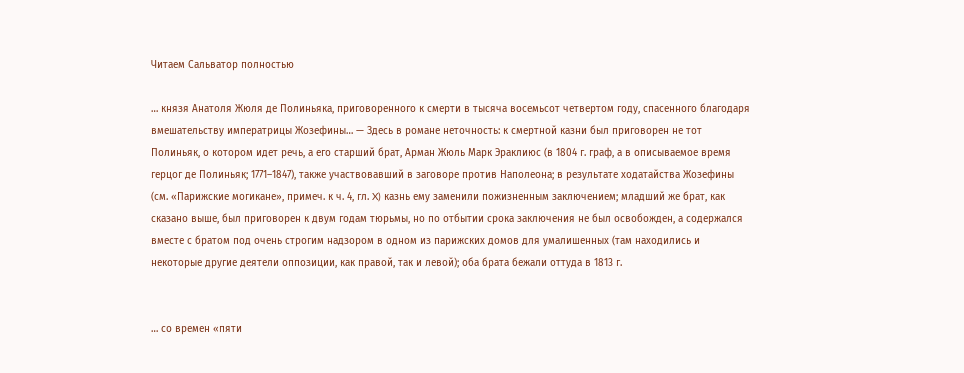Читаем Сальватор полностью

… князя Анатоля Жюля де Полиньяка, приговоренного к смерти в тысяча восемьсот четвертом году, спасенного благодаря вмешательству императрицы Жозефины… — Здесь в романе неточность: к смертной казни был приговорен не тот Полиньяк, о котором идет речь, а его старший брат, Арман Жюль Марк Эраклиюс (в 1804 г. граф, а в описываемое время герцог де Полиньяк; 1771–1847), также участвовавший в заговоре против Наполеона; в результате ходатайства Жозефины (см. «Парижские могикане», примеч. к ч. 4, гл. X) казнь ему заменили пожизненным заключением; младший же брат, как сказано выше, был приговорен к двум годам тюрьмы, но по отбытии срока заключения не был освобожден, а содержался вместе с братом под очень строгим надзором в одном из парижских домов для умалишенных (там находились и некоторые другие деятели оппозиции, как правой, так и левой); оба брата бежали оттуда в 1813 г.


… со времен «пяти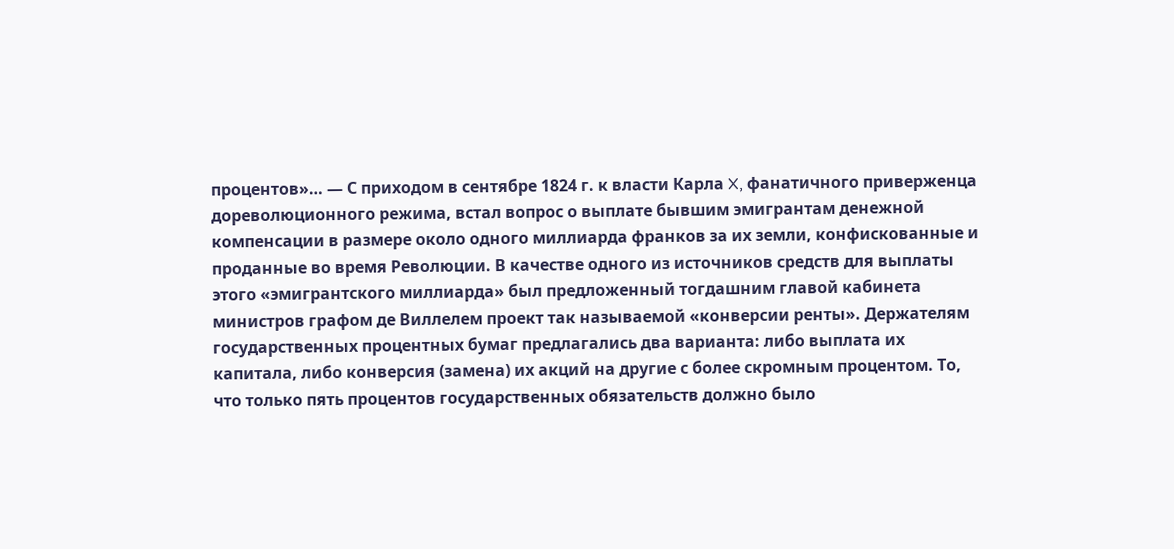процентов»… — С приходом в сентябре 1824 г. к власти Карла X, фанатичного приверженца дореволюционного режима, встал вопрос о выплате бывшим эмигрантам денежной компенсации в размере около одного миллиарда франков за их земли, конфискованные и проданные во время Революции. В качестве одного из источников средств для выплаты этого «эмигрантского миллиарда» был предложенный тогдашним главой кабинета министров графом де Виллелем проект так называемой «конверсии ренты». Держателям государственных процентных бумаг предлагались два варианта: либо выплата их капитала, либо конверсия (замена) их акций на другие с более скромным процентом. То, что только пять процентов государственных обязательств должно было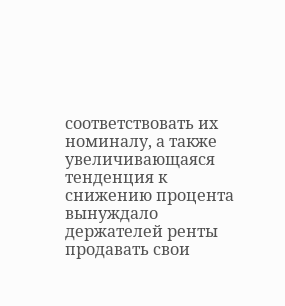соответствовать их номиналу, а также увеличивающаяся тенденция к снижению процента вынуждало держателей ренты продавать свои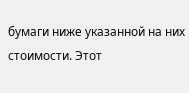бумаги ниже указанной на них стоимости. Этот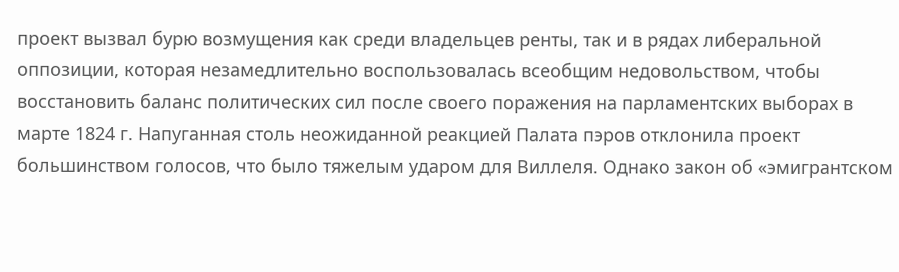проект вызвал бурю возмущения как среди владельцев ренты, так и в рядах либеральной оппозиции, которая незамедлительно воспользовалась всеобщим недовольством, чтобы восстановить баланс политических сил после своего поражения на парламентских выборах в марте 1824 г. Напуганная столь неожиданной реакцией Палата пэров отклонила проект большинством голосов, что было тяжелым ударом для Виллеля. Однако закон об «эмигрантском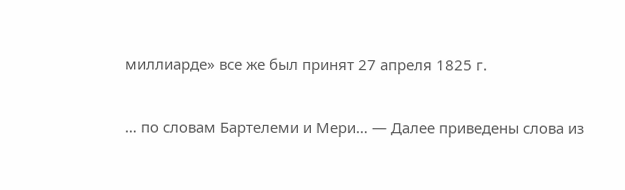миллиарде» все же был принят 27 апреля 1825 г.


… по словам Бартелеми и Мери… — Далее приведены слова из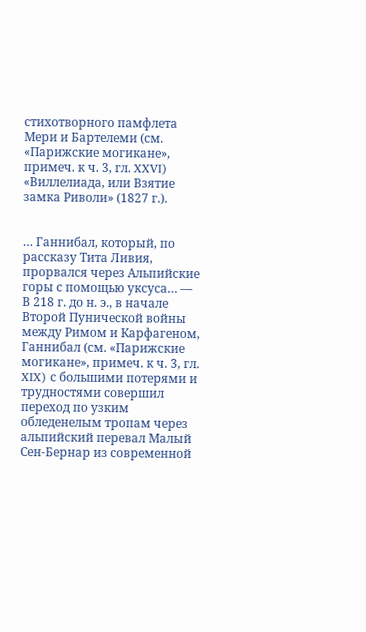стихотворного памфлета Мери и Бартелеми (см. «Парижские могикане», примеч. к ч. 3, гл. XXVI) «Виллелиада, или Взятие замка Риволи» (1827 г.).


… Ганнибал, который, по рассказу Тита Ливия, прорвался через Альпийские горы с помощью уксуса… — В 218 г. до н. э., в начале Второй Пунической войны между Римом и Карфагеном, Ганнибал (см. «Парижские могикане», примеч. к ч. 3, гл. XIX) с большими потерями и трудностями совершил переход по узким обледенелым тропам через альпийский перевал Малый Сен-Бернар из современной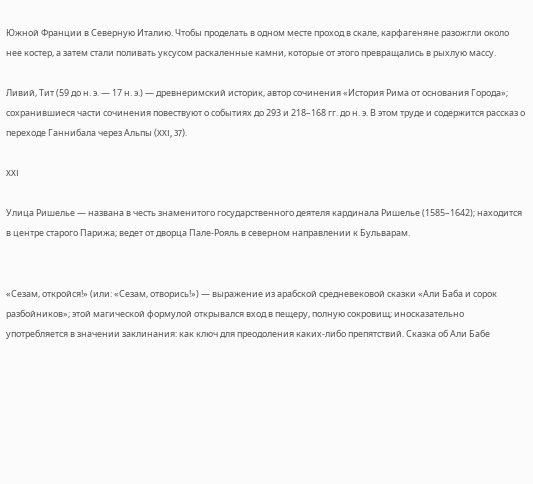Южной Франции в Северную Италию. Чтобы проделать в одном месте проход в скале, карфагеняне разожгли около нее костер, а затем стали поливать уксусом раскаленные камни, которые от этого превращались в рыхлую массу.

Ливий, Тит (59 до н. э. — 17 н. э.) — древнеримский историк, автор сочинения «История Рима от основания Города»; сохранившиеся части сочинения повествуют о событиях до 293 и 218–168 гг. до н. э. В этом труде и содержится рассказ о переходе Ганнибала через Альпы (XXI, 37).

XXI

Улица Ришелье — названа в честь знаменитого государственного деятеля кардинала Ришелье (1585–1642); находится в центре старого Парижа; ведет от дворца Пале-Рояль в северном направлении к Бульварам.


«Сезам, откройся!» (или: «Сезам, отворись!») — выражение из арабской средневековой сказки «Али Баба и сорок разбойников»; этой магической формулой открывался вход в пещеру, полную сокровищ; иносказательно употребляется в значении заклинания: как ключ для преодоления каких-либо препятствий. Сказка об Али Бабе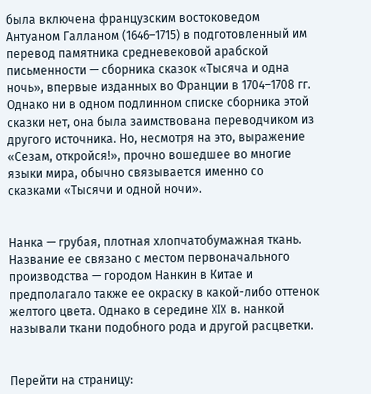была включена французским востоковедом Антуаном Галланом (1646–1715) в подготовленный им перевод памятника средневековой арабской письменности — сборника сказок «Тысяча и одна ночь», впервые изданных во Франции в 1704–1708 гг. Однако ни в одном подлинном списке сборника этой сказки нет, она была заимствована переводчиком из другого источника. Но, несмотря на это, выражение «Сезам, откройся!», прочно вошедшее во многие языки мира, обычно связывается именно со сказками «Тысячи и одной ночи».


Нанка — грубая, плотная хлопчатобумажная ткань. Название ее связано с местом первоначального производства — городом Нанкин в Китае и предполагало также ее окраску в какой-либо оттенок желтого цвета. Однако в середине XIX в. нанкой называли ткани подобного рода и другой расцветки.


Перейти на страницу: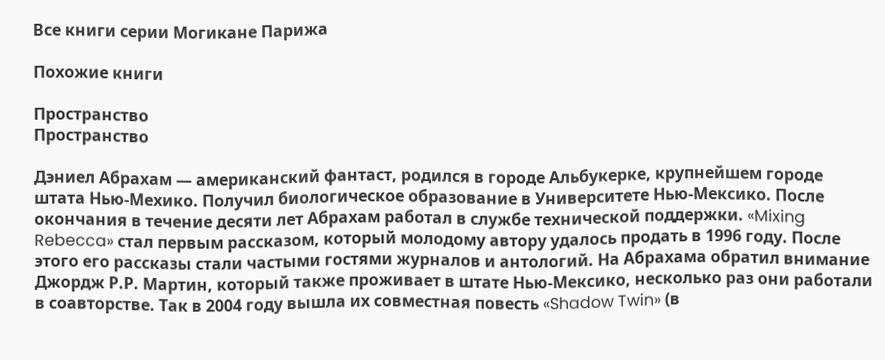Все книги серии Могикане Парижа

Похожие книги

Пространство
Пространство

Дэниел Абрахам — американский фантаст, родился в городе Альбукерке, крупнейшем городе штата Нью-Мехико. Получил биологическое образование в Университете Нью-Мексико. После окончания в течение десяти лет Абрахам работал в службе технической поддержки. «Mixing Rebecca» стал первым рассказом, который молодому автору удалось продать в 1996 году. После этого его рассказы стали частыми гостями журналов и антологий. На Абрахама обратил внимание Джордж Р.Р. Мартин, который также проживает в штате Нью-Мексико, несколько раз они работали в соавторстве. Так в 2004 году вышла их совместная повесть «Shadow Twin» (в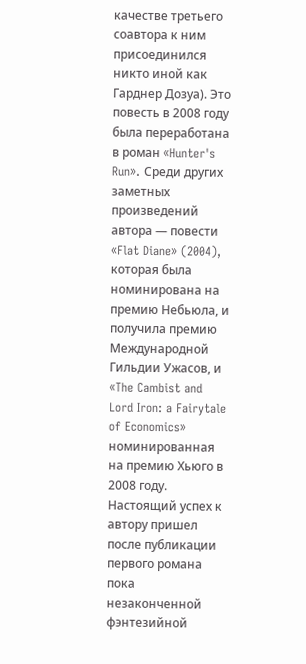качестве третьего соавтора к ним присоединился никто иной как Гарднер Дозуа). Это повесть в 2008 году была переработана в роман «Hunter's Run». Среди других заметных произведений автора — повести «Flat Diane» (2004), которая была номинирована на премию Небьюла, и получила премию Международной Гильдии Ужасов, и «The Cambist and Lord Iron: a Fairytale of Economics» номинированная на премию Хьюго в 2008 году. Настоящий успех к автору пришел после публикации первого романа пока незаконченной фэнтезийной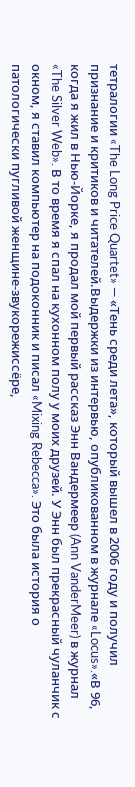тетралогии «The Long Price Quartet» — «Тень среди лета», который вышел в 2006 году и получил признание и критиков и читателей.Выдержки из интервью, опубликованном в журнале «Locus».«В 96, когда я жил в Нью-Йорке, я продал мой первый рассказ Энн Вандермеер (Ann VanderMeer) в журнал «The Silver Web». В то время я спал на кухонном полу у моих друзей. У Энн был прекрасный чуланчик с окном, я ставил компьютер на подоконник и писал «Mixing Rebecca». Это была история о патологически пугливой женщине-звукорежиссёре,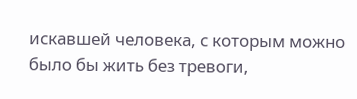искавшей человека, с которым можно было бы жить без тревоги,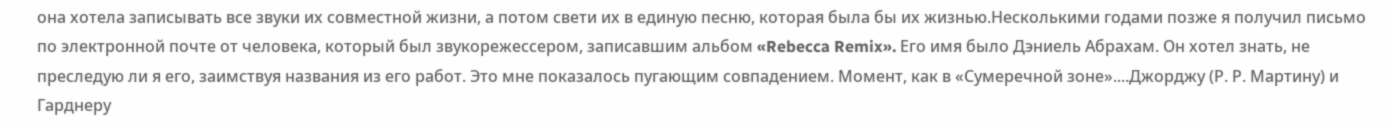она хотела записывать все звуки их совместной жизни, а потом свети их в единую песню, которая была бы их жизнью.Несколькими годами позже я получил письмо по электронной почте от человека, который был звукорежессером, записавшим альбом «Rebecca Remix». Его имя было Дэниель Абрахам. Он хотел знать, не преследую ли я его, заимствуя названия из его работ. Это мне показалось пугающим совпадением. Момент, как в «Сумеречной зоне»....Джорджу (Р. Р. Мартину) и Гарднеру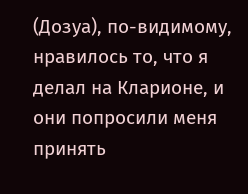(Дозуа), по-видимому, нравилось то, что я делал на Кларионе, и они попросили меня принять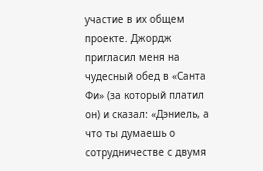участие в их общем проекте. Джордж пригласил меня на чудесный обед в «Санта Фи» (за который платил он) и сказал: «Дэниель, а что ты думаешь о сотрудничестве с двумя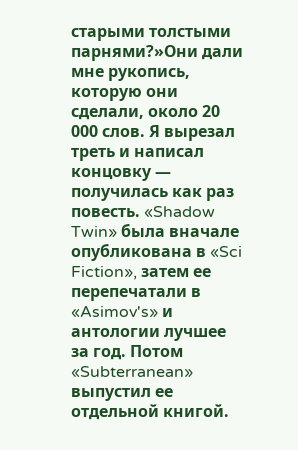старыми толстыми парнями?»Они дали мне рукопись, которую они сделали, около 20 000 слов. Я вырезал треть и написал концовку — получилась как раз повесть. «Shadow Twin» была вначале опубликована в «Sci Fiction», затем ее перепечатали в «Asimov's» и антологии лучшее за год. Потом «Subterranean» выпустил ее отдельной книгой.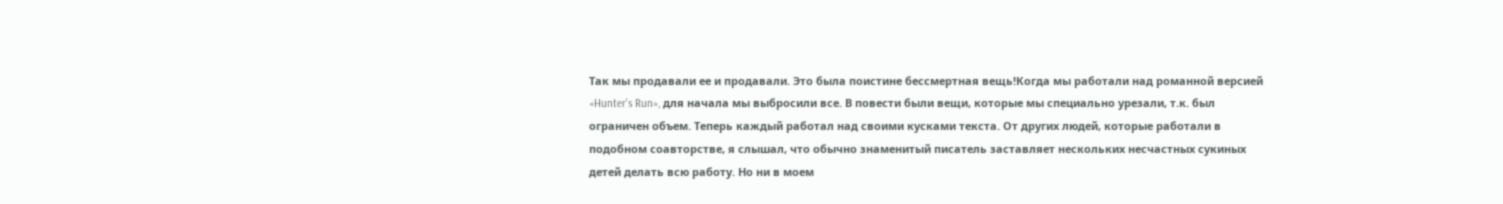Так мы продавали ее и продавали. Это была поистине бессмертная вещь!Когда мы работали над романной версией «Hunter's Run», для начала мы выбросили все. В повести были вещи, которые мы специально урезали, т.к. был ограничен объем. Теперь каждый работал над своими кусками текста. От других людей, которые работали в подобном соавторстве, я слышал, что обычно знаменитый писатель заставляет нескольких несчастных сукиных детей делать всю работу. Но ни в моем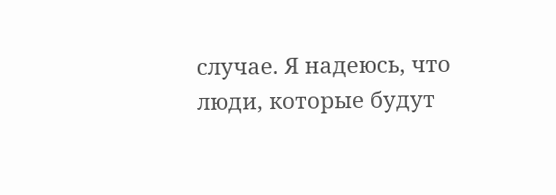случае. Я надеюсь, что люди, которые будут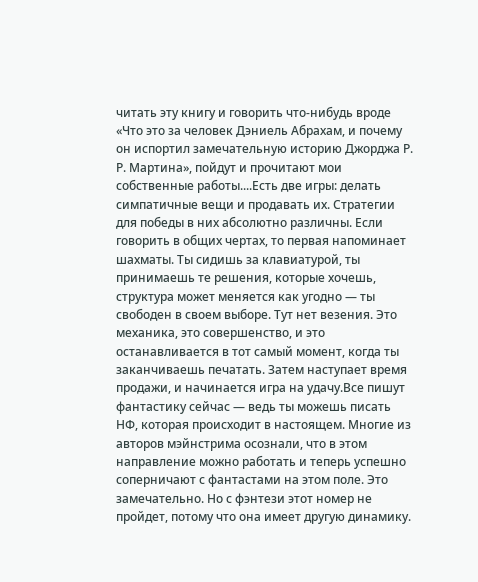читать эту книгу и говорить что-нибудь вроде «Что это за человек Дэниель Абрахам, и почему он испортил замечательную историю Джорджа Р. Р. Мартина», пойдут и прочитают мои собственные работы....Есть две игры: делать симпатичные вещи и продавать их. Стратегии для победы в них абсолютно различны. Если говорить в общих чертах, то первая напоминает шахматы. Ты сидишь за клавиатурой, ты принимаешь те решения, которые хочешь, структура может меняется как угодно — ты свободен в своем выборе. Тут нет везения. Это механика, это совершенство, и это останавливается в тот самый момент, когда ты заканчиваешь печатать. Затем наступает время продажи, и начинается игра на удачу.Все пишут фантастику сейчас — ведь ты можешь писать НФ, которая происходит в настоящем. Многие из авторов мэйнстрима осознали, что в этом направление можно работать и теперь успешно соперничают с фантастами на этом поле. Это замечательно. Но с фэнтези этот номер не пройдет, потому что она имеет другую динамику.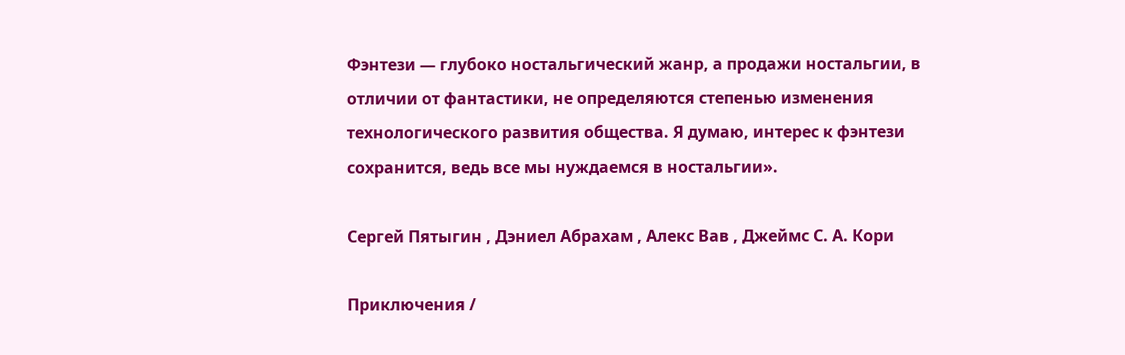Фэнтези — глубоко ностальгический жанр, а продажи ностальгии, в отличии от фантастики, не определяются степенью изменения технологического развития общества. Я думаю, интерес к фэнтези сохранится, ведь все мы нуждаемся в ностальгии».

Сергей Пятыгин , Дэниел Абрахам , Алекс Вав , Джеймс С. А. Кори

Приключения /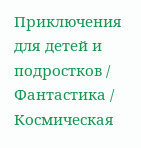Приключения для детей и подростков / Фантастика / Космическая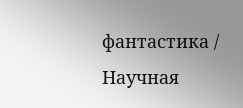фантастика / Научная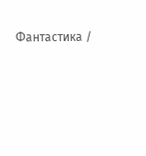Фантастика /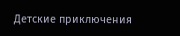Детские приключения